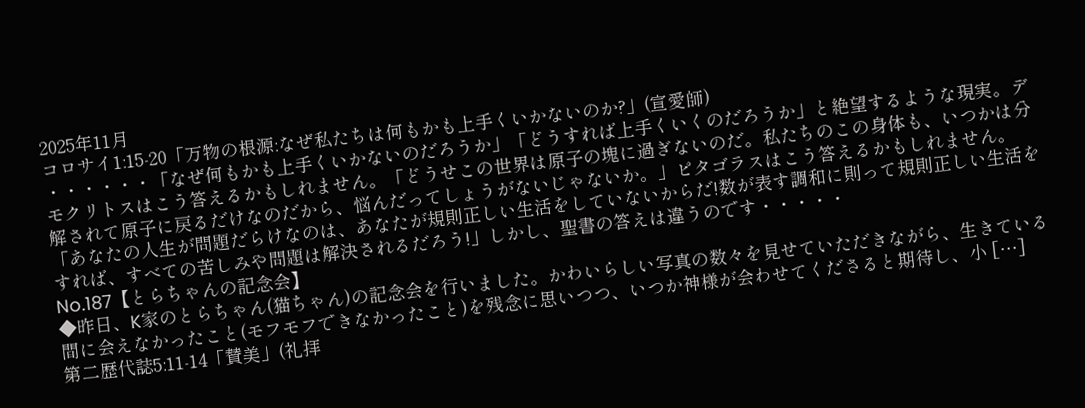2025年11月
コロサイ1:15-20「万物の根源:なぜ私たちは何もかも上手くいかないのか?」(宣愛師)
・・・・・・「なぜ何もかも上手くいかないのだろうか」「どうすれば上手くいくのだろうか」と絶望するような現実。デモクリトスはこう答えるかもしれません。「どうせこの世界は原子の塊に過ぎないのだ。私たちのこの身体も、いつかは分解されて原子に戻るだけなのだから、悩んだってしょうがないじゃないか。」ピタゴラスはこう答えるかもしれません。「あなたの人生が問題だらけなのは、あなたが規則正しい生活をしていないからだ!数が表す調和に則って規則正しい生活をすれば、すべての苦しみや問題は解決されるだろう!」しかし、聖書の答えは違うのです・・・・・
No.187【とらちゃんの記念会】
◆昨日、K家のとらちゃん(猫ちゃん)の記念会を行いました。かわいらしい写真の数々を見せていただきながら、生きている間に会えなかったこと(モフモフできなかったこと)を残念に思いつつ、いつか神様が会わせてくださると期待し、小 […]
第二歴代誌5:11-14「賛美」(礼拝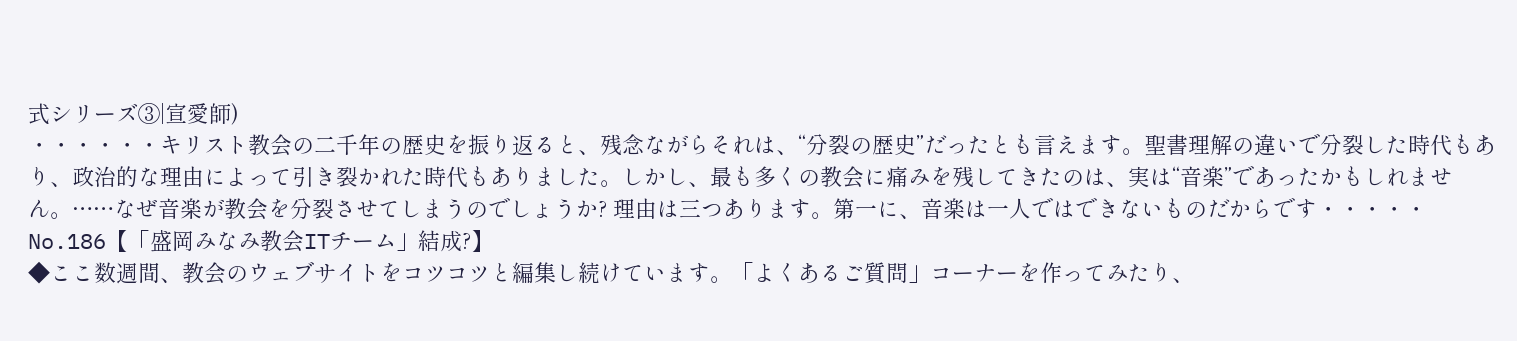式シリーズ③|宣愛師)
・・・・・・キリスト教会の二千年の歴史を振り返ると、残念ながらそれは、“分裂の歴史”だったとも言えます。聖書理解の違いで分裂した時代もあり、政治的な理由によって引き裂かれた時代もありました。しかし、最も多くの教会に痛みを残してきたのは、実は“音楽”であったかもしれません。……なぜ音楽が教会を分裂させてしまうのでしょうか? 理由は三つあります。第一に、音楽は一人ではできないものだからです・・・・・
No.186【「盛岡みなみ教会ITチーム」結成?】
◆ここ数週間、教会のウェブサイトをコツコツと編集し続けています。「よくあるご質問」コーナーを作ってみたり、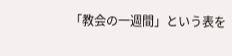「教会の一週間」という表を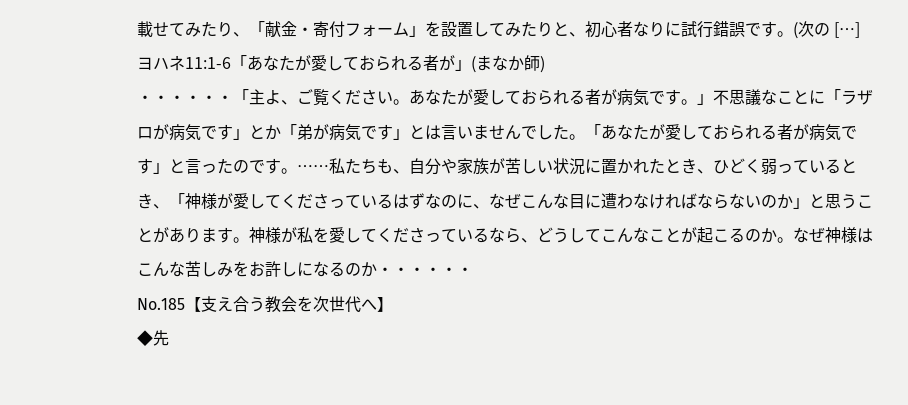載せてみたり、「献金・寄付フォーム」を設置してみたりと、初心者なりに試行錯誤です。(次の […]
ヨハネ11:1-6「あなたが愛しておられる者が」(まなか師)
・・・・・・「主よ、ご覧ください。あなたが愛しておられる者が病気です。」不思議なことに「ラザロが病気です」とか「弟が病気です」とは言いませんでした。「あなたが愛しておられる者が病気です」と言ったのです。……私たちも、自分や家族が苦しい状況に置かれたとき、ひどく弱っているとき、「神様が愛してくださっているはずなのに、なぜこんな目に遭わなければならないのか」と思うことがあります。神様が私を愛してくださっているなら、どうしてこんなことが起こるのか。なぜ神様はこんな苦しみをお許しになるのか・・・・・・
No.185【支え合う教会を次世代へ】
◆先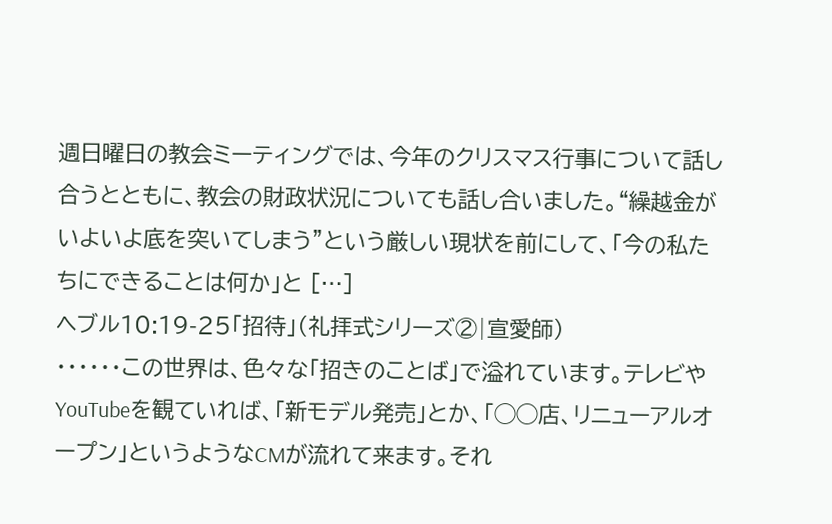週日曜日の教会ミーティングでは、今年のクリスマス行事について話し合うとともに、教会の財政状況についても話し合いました。“繰越金がいよいよ底を突いてしまう”という厳しい現状を前にして、「今の私たちにできることは何か」と […]
ヘブル10:19-25「招待」(礼拝式シリーズ②|宣愛師)
・・・・・・この世界は、色々な「招きのことば」で溢れています。テレビやYouTubeを観ていれば、「新モデル発売」とか、「◯◯店、リニューアルオープン」というようなCMが流れて来ます。それ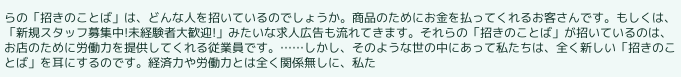らの「招きのことば」は、どんな人を招いているのでしょうか。商品のためにお金を払ってくれるお客さんです。もしくは、「新規スタッフ募集中!未経験者大歓迎!」みたいな求人広告も流れてきます。それらの「招きのことば」が招いているのは、お店のために労働力を提供してくれる従業員です。……しかし、そのような世の中にあって私たちは、全く新しい「招きのことば」を耳にするのです。経済力や労働力とは全く関係無しに、私た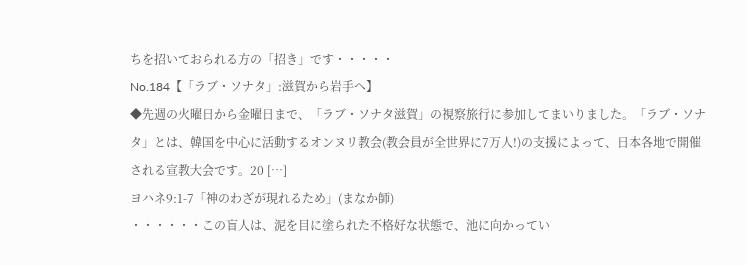ちを招いておられる方の「招き」です・・・・・
No.184【「ラブ・ソナタ」:滋賀から岩手へ】
◆先週の火曜日から金曜日まで、「ラブ・ソナタ滋賀」の視察旅行に参加してまいりました。「ラブ・ソナタ」とは、韓国を中心に活動するオンヌリ教会(教会員が全世界に7万人!)の支援によって、日本各地で開催される宣教大会です。20 […]
ヨハネ9:1-7「神のわざが現れるため」(まなか師)
・・・・・・この盲人は、泥を目に塗られた不格好な状態で、池に向かってい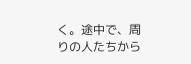く。途中で、周りの人たちから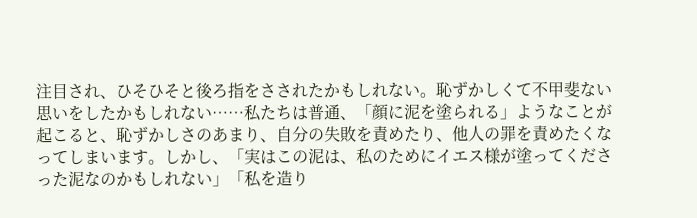注目され、ひそひそと後ろ指をさされたかもしれない。恥ずかしくて不甲斐ない思いをしたかもしれない……私たちは普通、「顔に泥を塗られる」ようなことが起こると、恥ずかしさのあまり、自分の失敗を責めたり、他人の罪を責めたくなってしまいます。しかし、「実はこの泥は、私のためにイエス様が塗ってくださった泥なのかもしれない」「私を造り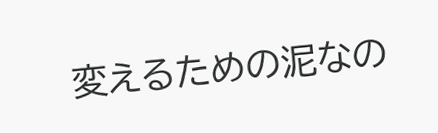変えるための泥なの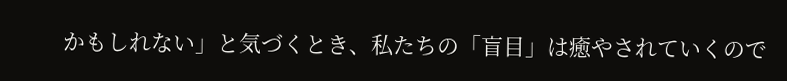かもしれない」と気づくとき、私たちの「盲目」は癒やされていくので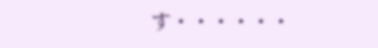す・・・・・・